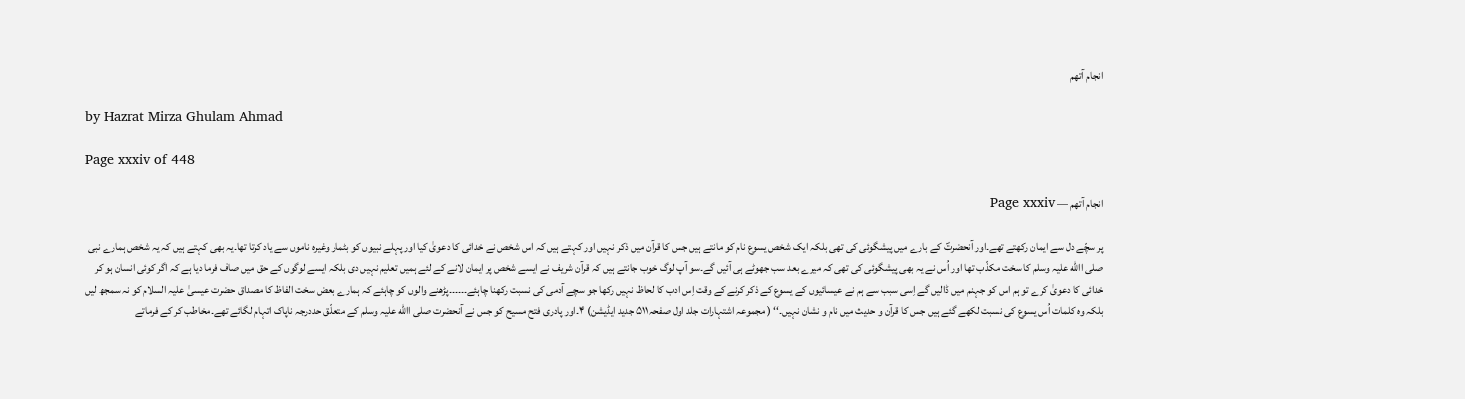انجام آتھم

by Hazrat Mirza Ghulam Ahmad

Page xxxiv of 448

انجام آتھم — Page xxxiv

پر سچّے دل سے ایمان رکھتے تھے۔اور آنحضرتؐ کے بارے میں پیشگوئی کی تھی بلکہ ایک شخص یسوع نام کو مانتے ہیں جس کا قرآن میں ذکر نہیں اور کہتے ہیں کہ اس شخص نے خدائی کا دعویٰ کیا اور پہلے نبیوں کو بٹمار وغیرہ ناموں سے یاد کرتا تھا۔یہ بھی کہتے ہیں کہ یہ شخص ہمارے نبی صلی االله علیہ وسلم کا سخت مکذّب تھا اور اُس نے یہ بھی پیشگوئی کی تھی کہ میرے بعد سب جھوٹے ہی آئیں گے۔سو آپ لوگ خوب جانتے ہیں کہ قرآن شریف نے ایسے شخص پر ایمان لانے کے لئے ہمیں تعلیم نہیں دی بلکہ ایسے لوگوں کے حق میں صاف فرما دیا ہے کہ اگر کوئی انسان ہو کر خدائی کا دعویٰ کرے تو ہم اس کو جہنم میں ڈالیں گے اِسی سبب سے ہم نے عیسائیوں کے یسوع کے ذکر کرنے کے وقت اِس ادب کا لحاظ نہیں رکھا جو سچے آدمی کی نسبت رکھنا چاہئے۔۔۔۔۔۔پڑھنے والوں کو چاہئے کہ ہمارے بعض سخت الفاظ کا مصداق حضرت عیسیٰ علیہ السلام کو نہ سمجھ لیں بلکہ وہ کلمات اُس یسوع کی نسبت لکھے گئے ہیں جس کا قرآن و حدیث میں نام و نشان نہیں۔‘‘ ( مجموعہ اشتہارات جلد اول صفحہ۵۱۱ جدید ایڈیشن) ۴۔اور پادری فتح مسیح کو جس نے آنحضرت صلی االله علیہ وسلم کے متعلّق حددرجہ ناپاک اتہام لگائے تھے۔مخاطب کر کے فرماتے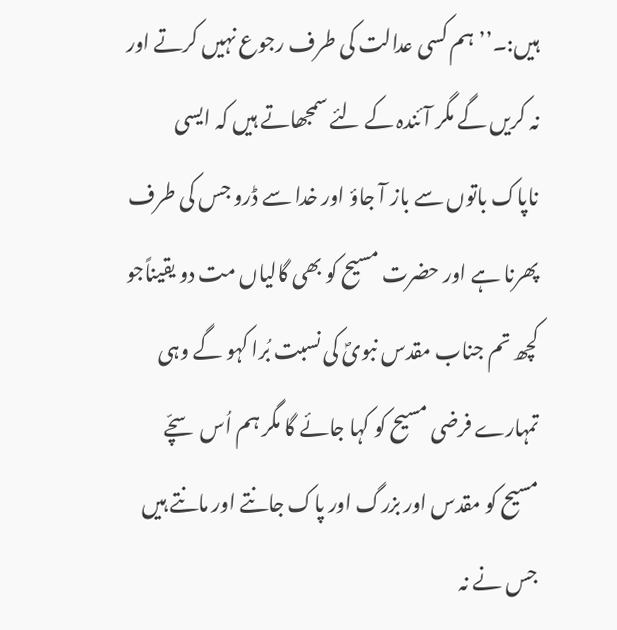ہیں:۔’’ہم کسی عدالت کی طرف رجوع نہیں کرتے اور نہ کریں گے مگر آئندہ کے لئے سمجھاتے ہیں کہ ایسی ناپاک باتوں سے باز آ جاؤ اور خدا سے ڈرو جس کی طرف پھرنا ہے اور حضرت مسیح کو بھی گالیاں مت دو یقیناًجو کچھ تم جناب مقدس نبویؐ کی نسبت بُرا کہو گے وہی تمہارے فرضی مسیح کو کہا جائے گا مگر ہم اُس سچّے مسیح کو مقدس اور بزرگ اور پاک جانتے اور مانتے ہیں جس نے نہ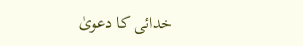خدائی کا دعویٰ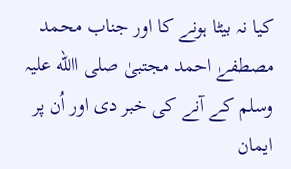کیا نہ بیٹا ہونے کا اور جناب محمد مصطفےٰ احمد مجتبیٰ صلی االله علیہ وسلم کے آنے کی خبر دی اور اُن پر ایمان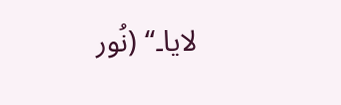لایا۔‘‘ (نُور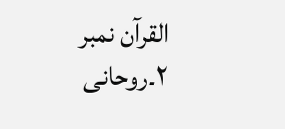القرآن نمبر ۲۔روحانی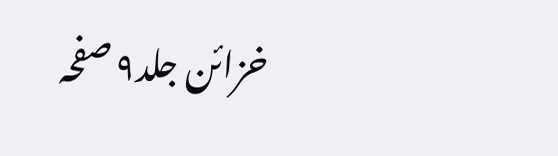خزائن جلد۹ صفحہ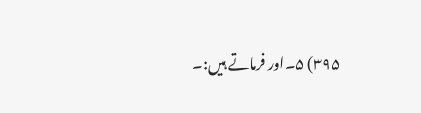۳۹۵) ۵۔اور فرماتے ہیں:۔